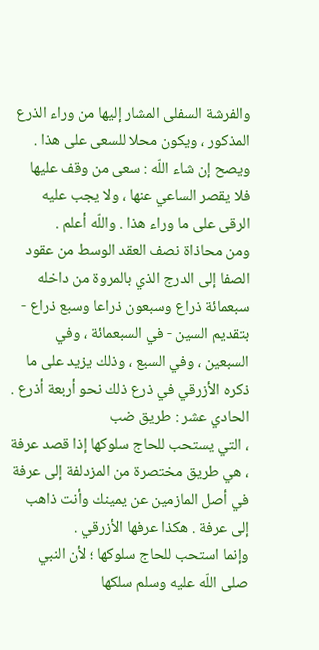والفرشة السفلى المشار إليها من وراء الذرع المذكور ، ويكون محلا للسعى على هذا .
ويصح إن شاء اللّه : سعى من وقف عليها فلا يقصر الساعي عنها ، ولا يجب عليه الرقى على ما وراء هذا . واللّه أعلم .
ومن محاذاة نصف العقد الوسط من عقود الصفا إلى الدرج الذي بالمروة من داخله سبعمائة ذراع وسبعون ذراعا وسبع ذراع - بتقديم السين - في السبعمائة ، وفي السبعين ، وفي السبع ، وذلك يزيد على ما ذكره الأزرقي في ذرع ذلك نحو أربعة أذرع .
الحادي عشر : طريق ضب
، التي يستحب للحاج سلوكها إذا قصد عرفة ، هي طريق مختصرة من المزدلفة إلى عرفة في أصل المازمين عن يمينك وأنت ذاهب إلى عرفة . هكذا عرفها الأزرقي .
وإنما استحب للحاج سلوكها ؛ لأن النبي صلى اللّه عليه وسلم سلكها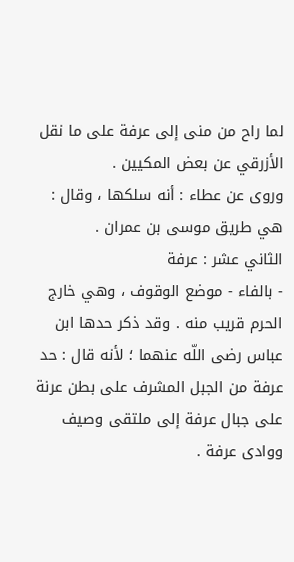لما راح من منى إلى عرفة على ما نقل الأزرقي عن بعض المكيين .
وروى عن عطاء : أنه سلكها ، وقال : هي طريق موسى بن عمران .
الثاني عشر : عرفة
- بالفاء - موضع الوقوف ، وهي خارج الحرم قريب منه . وقد ذكر حدها ابن عباس رضى اللّه عنهما ؛ لأنه قال : حد عرفة من الجبل المشرف على بطن عرنة على جبال عرفة إلى ملتقى وصيف ووادى عرفة .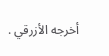أخرجه الأزرقي .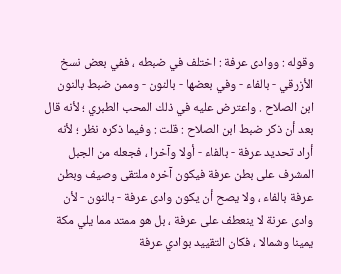وقوله : ووادى عرفة : اختلف في ضبطه ، ففي بعض نسخ الأزرقي - بالفاء - وفي بعضها - بالنون - وممن ضبط بالنون ابن الصلاح . واعترض عليه في ذلك المحب الطبري ؛ لأنه قال بعد أن ذكر ضبط ابن الصلاح : قلت : وفيما ذكره نظر ؛ لأنه أراد تحديد عرفة - بالفاء - أولا وآخرا ، فجعله من الجبل المشرف على بطن عرفة فيكون آخره ملتقى وصيف وبطن عرفة بالفاء ، ولا يصح أن يكون وادى عرفة - بالنون - لأن وادى عرنة لا ينعطف على عرفة ، بل هو ممتد مما يلي مكة يمينا وشمالا ، فكان التقييد بوادي عرفة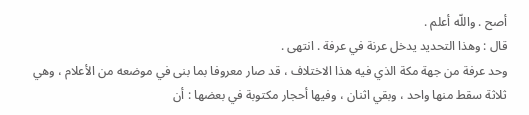أصح . واللّه أعلم .
قال : وهذا التحديد يدخل عرنة في عرفة . انتهى .
وحد عرفة من جهة مكة الذي فيه هذا الاختلاف ، قد صار معروفا بما بنى في موضعه من الأعلام ، وهي ثلاثة سقط منها واحد ، وبقي اثنان ، وفيها أحجار مكتوبة في بعضها : أن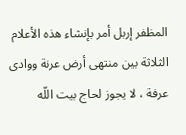المظفر إربل أمر بإنشاء هذه الأعلام الثلاثة بين منتهى أرض عرنة ووادى عرفة ، لا يجوز لحاج بيت اللّه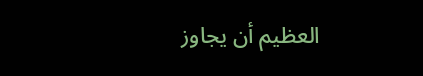العظيم أن يجاوز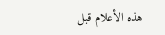هذه الأعلام قبل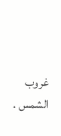غروب الشمس .